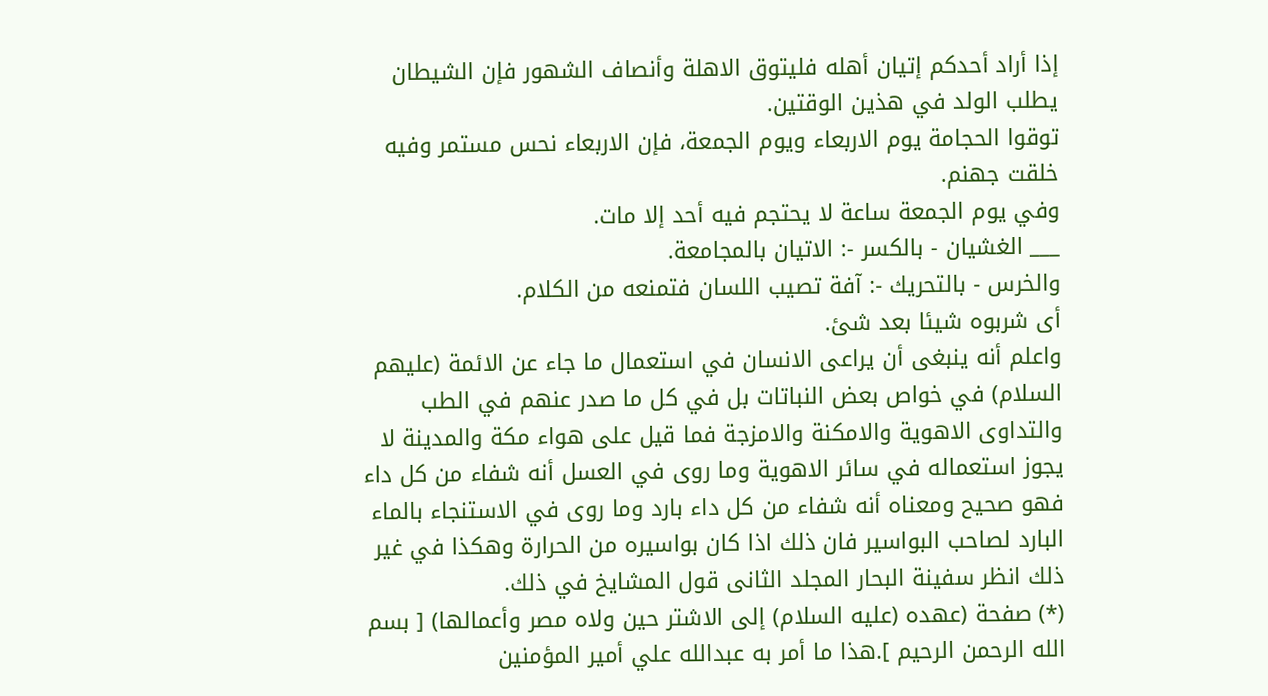إذا أراد أحدكم إتيان أهله فليتوق الاهلة وأنصاف الشهور فإن الشيطان يطلب الولد في هذين الوقتين.
توقوا الحجامة يوم الاربعاء ويوم الجمعة، فإن الاربعاء نحس مستمر وفيه خلقت جهنم.
وفي يوم الجمعة ساعة لا يحتجم فيه أحد إلا مات.
___ الغشيان - بالكسر -: الاتيان بالمجامعة.
والخرس - بالتحريك -: آفة تصيب اللسان فتمنعه من الكلام.
أى شربوه شيئا بعد شئ.
واعلم أنه ينبغى أن يراعى الانسان في استعمال ما جاء عن الائمة (عليهم السلام) في خواص بعض النباتات بل في كل ما صدر عنهم في الطب والتداوى الاهوية والامكنة والامزجة فما قيل على هواء مكة والمدينة لا يجوز استعماله في سائر الاهوية وما روى في العسل أنه شفاء من كل داء فهو صحيح ومعناه أنه شفاء من كل داء بارد وما روى في الاستنجاء بالماء البارد لصاحب البواسير فان ذلك اذا كان بواسيره من الحرارة وهكذا في غير ذلك انظر سفينة البحار المجلد الثانى قول المشايخ في ذلك.
(*) صفحة (عهده (عليه السلام) إلى الاشتر حين ولاه مصر وأعمالها) [ بسم الله الرحمن الرحيم ].هذا ما أمر به عبدالله علي أمير المؤمنين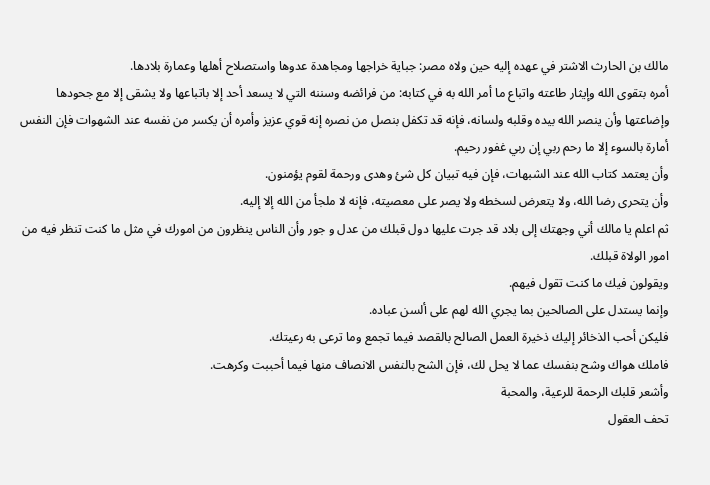مالك بن الحارث الاشتر في عهده إليه حين ولاه مصر: جباية خراجها ومجاهدة عدوها واستصلاح أهلها وعمارة بلادها.
أمره بتقوى الله وإيثار طاعته واتباع ما أمر الله به في كتابه: من فرائضه وسننه التي لا يسعد أحد إلا باتباعها ولا يشقى إلا مع جحودها وإضاعتها وأن ينصر الله بيده وقلبه ولسانه، فإنه قد تكفل بنصل من نصره إنه قوي عزيز وأمره أن يكسر من نفسه عند الشهوات فإن النفس أمارة بالسوء إلا ما رحم ربي إن ربي غفور رحيم.
وأن يعتمد كتاب الله عند الشبهات، فإن فيه تبيان كل شئ وهدى ورحمة لقوم يؤمنون.
وأن يتحرى رضا الله، ولا يتعرض لسخطه ولا يصر على معصيته، فإنه لا ملجأ من الله إلا إليه.
ثم اعلم يا مالك أني وجهتك إلى بلاد قد جرت عليها دول قبلك من عدل و جور وأن الناس ينظرون من امورك في مثل ما كنت تنظر فيه من امور الولاة قبلك.
ويقولون فيك ما كنت تقول فيهم.
وإنما يستدل على الصالحين بما يجري الله لهم على ألسن عباده.
فليكن أحب الذخائر إليك ذخيرة العمل الصالح بالقصد فيما تجمع وما ترعى به رعيتك.
فاملك هواك وشح بنفسك عما لا يحل لك، فإن الشح بالنفس الانصاف منها فيما أحببت وكرهت.
وأشعر قلبك الرحمة للرعية، والمحبة
تحف العقول